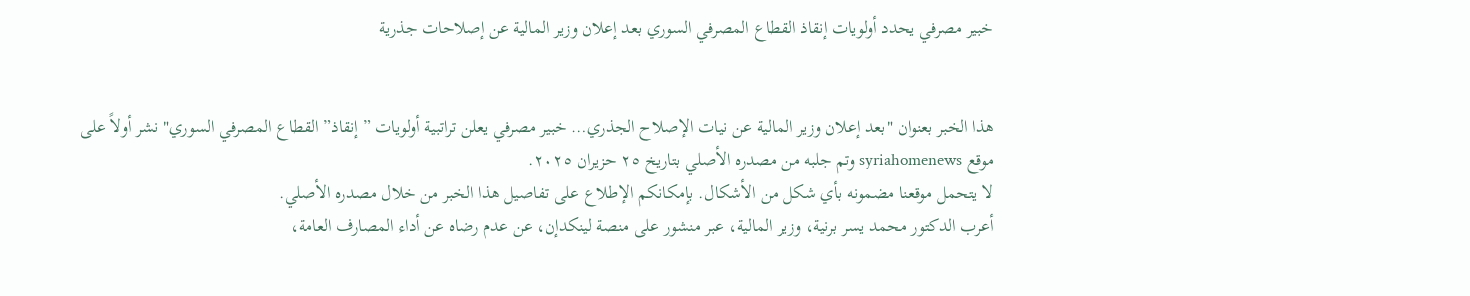خبير مصرفي يحدد أولويات إنقاذ القطاع المصرفي السوري بعد إعلان وزير المالية عن إصلاحات جذرية


هذا الخبر بعنوان "بعد إعلان وزير المالية عن نيات الإصلاح الجذري… خبير مصرفي يعلن تراتبية أولويات ” إنقاذ” القطاع المصرفي السوري" نشر أولاً على موقع syriahomenews وتم جلبه من مصدره الأصلي بتاريخ ٢٥ حزيران ٢٠٢٥.
لا يتحمل موقعنا مضمونه بأي شكل من الأشكال. بإمكانكم الإطلاع على تفاصيل هذا الخبر من خلال مصدره الأصلي.
أعرب الدكتور محمد يسر برنية، وزير المالية، عبر منشور على منصة لينكدإن، عن عدم رضاه عن أداء المصارف العامة،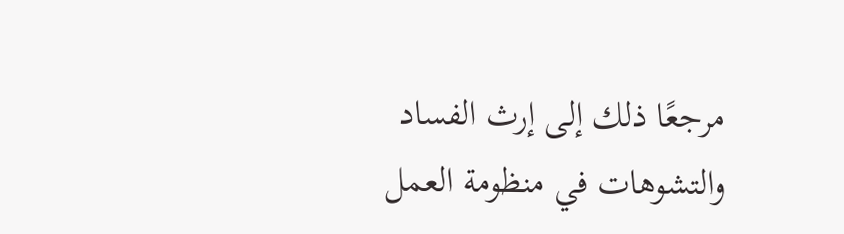مرجعًا ذلك إلى إرث الفساد والتشوهات في منظومة العمل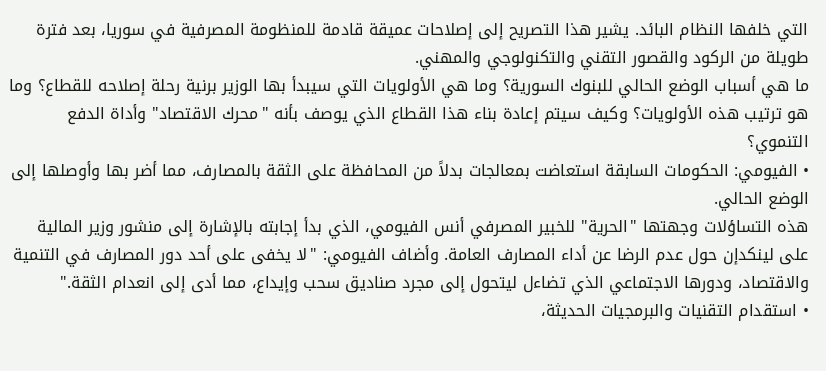التي خلفها النظام البائد. يشير هذا التصريح إلى إصلاحات عميقة قادمة للمنظومة المصرفية في سوريا، بعد فترة طويلة من الركود والقصور التقني والتكنولوجي والمهني.
ما هي أسباب الوضع الحالي للبنوك السورية؟ وما هي الأولويات التي سيبدأ بها الوزير برنية رحلة إصلاحه للقطاع؟ وما هو ترتيب هذه الأولويات؟ وكيف سيتم إعادة بناء هذا القطاع الذي يوصف بأنه "محرك الاقتصاد" وأداة الدفع التنموي؟
• الفيومي: الحكومات السابقة استعاضت بمعالجات بدلاً من المحافظة على الثقة بالمصارف، مما أضر بها وأوصلها إلى الوضع الحالي.
هذه التساؤلات وجهتها "الحرية" للخبير المصرفي أنس الفيومي، الذي بدأ إجابته بالإشارة إلى منشور وزير المالية على لينكدإن حول عدم الرضا عن أداء المصارف العامة. وأضاف الفيومي: "لا يخفى على أحد دور المصارف في التنمية والاقتصاد، ودورها الاجتماعي الذي تضاءل ليتحول إلى مجرد صناديق سحب وإيداع، مما أدى إلى انعدام الثقة."
• استقدام التقنيات والبرمجيات الحديثة،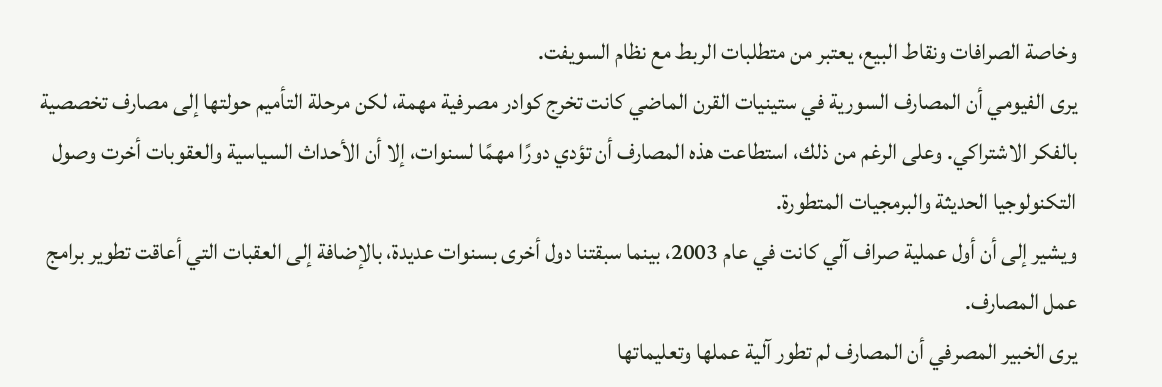وخاصة الصرافات ونقاط البيع، يعتبر من متطلبات الربط مع نظام السويفت.
يرى الفيومي أن المصارف السورية في ستينيات القرن الماضي كانت تخرج كوادر مصرفية مهمة، لكن مرحلة التأميم حولتها إلى مصارف تخصصية بالفكر الاشتراكي. وعلى الرغم من ذلك، استطاعت هذه المصارف أن تؤدي دورًا مهمًا لسنوات، إلا أن الأحداث السياسية والعقوبات أخرت وصول التكنولوجيا الحديثة والبرمجيات المتطورة.
ويشير إلى أن أول عملية صراف آلي كانت في عام 2003، بينما سبقتنا دول أخرى بسنوات عديدة، بالإضافة إلى العقبات التي أعاقت تطوير برامج عمل المصارف.
يرى الخبير المصرفي أن المصارف لم تطور آلية عملها وتعليماتها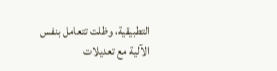التطبيقية، وظلت تتعامل بنفس الآلية مع تعديلات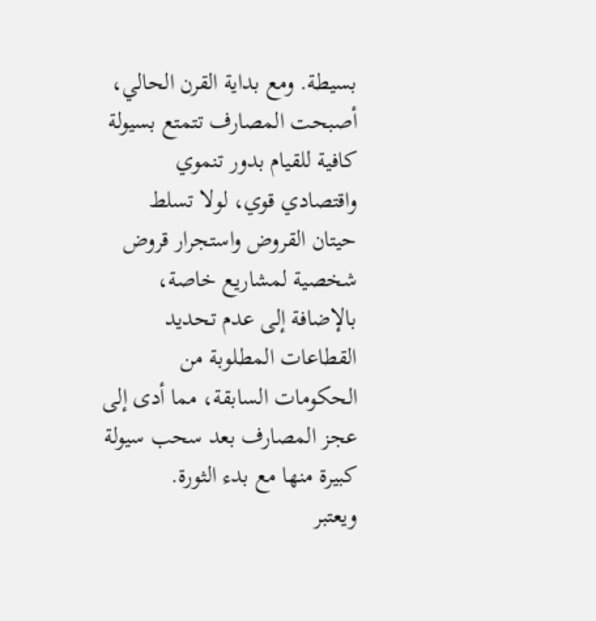بسيطة. ومع بداية القرن الحالي، أصبحت المصارف تتمتع بسيولة كافية للقيام بدور تنموي واقتصادي قوي، لولا تسلط حيتان القروض واستجرار قروض شخصية لمشاريع خاصة، بالإضافة إلى عدم تحديد القطاعات المطلوبة من الحكومات السابقة، مما أدى إلى عجز المصارف بعد سحب سيولة كبيرة منها مع بدء الثورة.
ويعتبر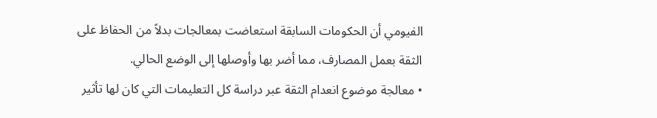الفيومي أن الحكومات السابقة استعاضت بمعالجات بدلاً من الحفاظ على الثقة بعمل المصارف، مما أضر بها وأوصلها إلى الوضع الحالي.
• معالجة موضوع انعدام الثقة عبر دراسة كل التعليمات التي كان لها تأثير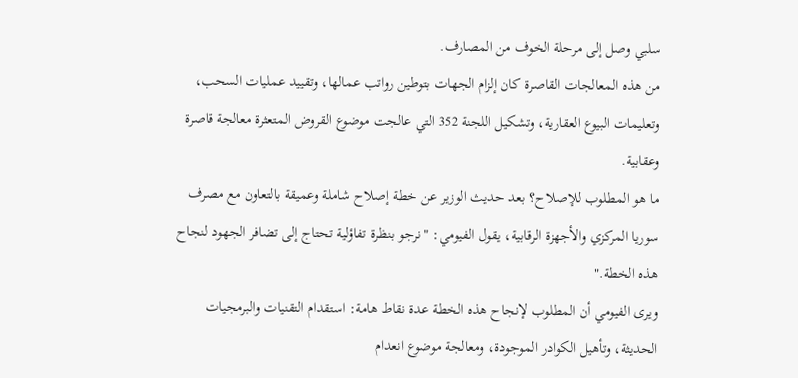سلبي وصل إلى مرحلة الخوف من المصارف.
من هذه المعالجات القاصرة كان إلزام الجهات بتوطين رواتب عمالها، وتقييد عمليات السحب، وتعليمات البيوع العقارية، وتشكيل اللجنة 352 التي عالجت موضوع القروض المتعثرة معالجة قاصرة وعقابية.
ما هو المطلوب للإصلاح؟ بعد حديث الوزير عن خطة إصلاح شاملة وعميقة بالتعاون مع مصرف سوريا المركزي والأجهزة الرقابية، يقول الفيومي: "نرجو بنظرة تفاؤلية تحتاج إلى تضافر الجهود لنجاح هذه الخطة."
ويرى الفيومي أن المطلوب لإنجاح هذه الخطة عدة نقاط هامة: استقدام التقنيات والبرمجيات الحديثة، وتأهيل الكوادر الموجودة، ومعالجة موضوع انعدام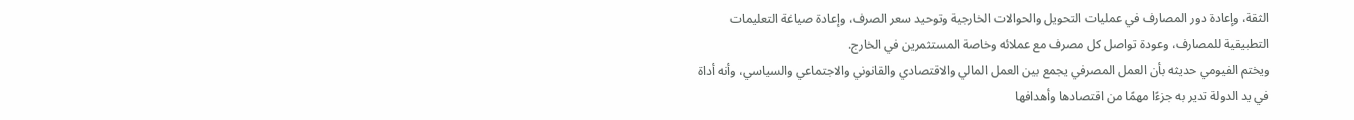الثقة، وإعادة دور المصارف في عمليات التحويل والحوالات الخارجية وتوحيد سعر الصرف، وإعادة صياغة التعليمات التطبيقية للمصارف، وعودة تواصل كل مصرف مع عملائه وخاصة المستثمرين في الخارج.
ويختم الفيومي حديثه بأن العمل المصرفي يجمع بين العمل المالي والاقتصادي والقانوني والاجتماعي والسياسي، وأنه أداة في يد الدولة تدير به جزءًا مهمًا من اقتصادها وأهدافها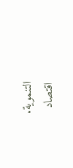التنموية.
اقتصاد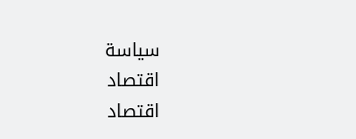سياسة
اقتصاد
اقتصاد